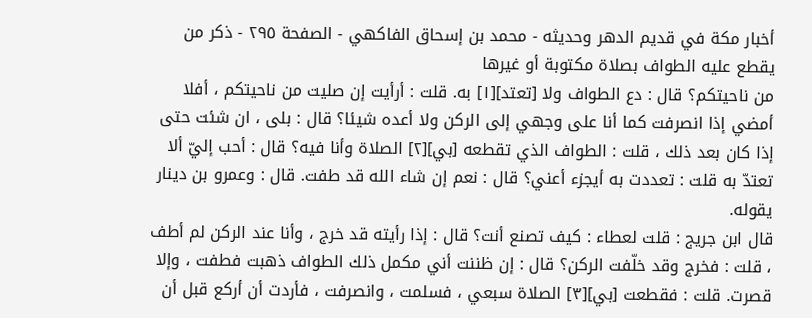أخبار مكة في قديم الدهر وحديثه - محمد بن إسحاق الفاكهي - الصفحة ٢٩٥ - ذكر من يقطع عليه الطواف بصلاة مكتوبة أو غيرها
من ناحيتكم؟ قال : دع الطواف ولا [تعتد][١] به. قلت : أرأيت إن صليت من ناحيتكم ، أفلا أمضي إذا انصرفت كما أنا على وجهي إلى الركن ولا أعده شيئا؟ قال : بلى ، ان شئت حتى إذا كان بعد ذلك ، قلت : الطواف الذي تقطعه [بي][٢] الصلاة وأنا فيه؟ قال : أحب إليّ ألا تعتدّ به قلت : تعددت به أيجزء أعني؟ قال : نعم إن شاء الله قد طفت. قال : وعمرو بن دينار يقوله.
قال ابن جريج : قلت لعطاء : كيف تصنع أنت؟ قال : إذا رأيته قد خرج ، وأنا عند الركن لم أطف ، قلت : فخرج وقد خلّفت الركن؟ قال : إن ظننت أني مكمل ذلك الطواف ذهبت فطفت ، وإلا قصرت. قلت : فقطعت [بي][٣] الصلاة سبعي ، فسلمت ، وانصرفت ، فأردت أن أركع قبل أن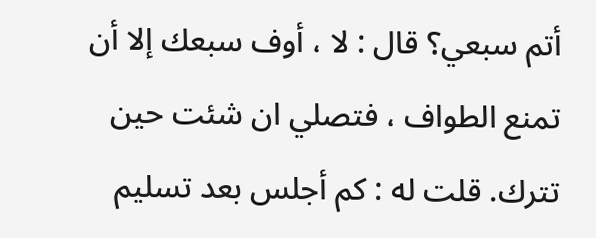أتم سبعي؟ قال : لا ، أوف سبعك إلا أن تمنع الطواف ، فتصلي ان شئت حين تترك. قلت له : كم أجلس بعد تسليم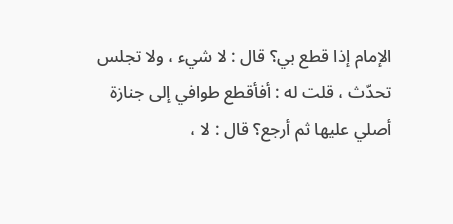الإمام إذا قطع بي؟ قال : لا شيء ، ولا تجلس تحدّث ، قلت له : أفأقطع طوافي إلى جنازة أصلي عليها ثم أرجع؟ قال : لا ،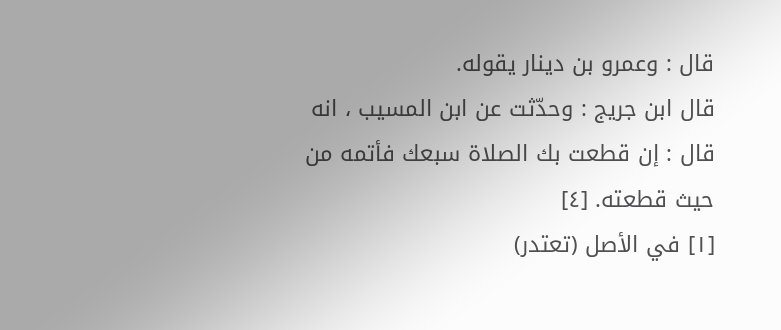قال : وعمرو بن دينار يقوله.
قال ابن جريج : وحدّثت عن ابن المسيب ، انه قال : إن قطعت بك الصلاة سبعك فأتمه من حيث قطعته. [٤]
[١] في الأصل (تعتدر)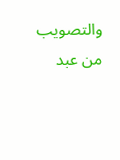والتصويب من عبد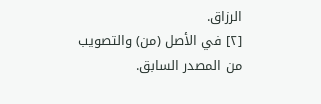الرزاق.
[٢] في الأصل (من) والتصويب من المصدر السابق.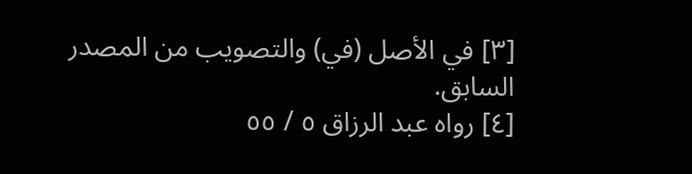[٣] في الأصل (في) والتصويب من المصدر السابق.
[٤] رواه عبد الرزاق ٥ / ٥٥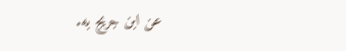عن ابن جريج به.